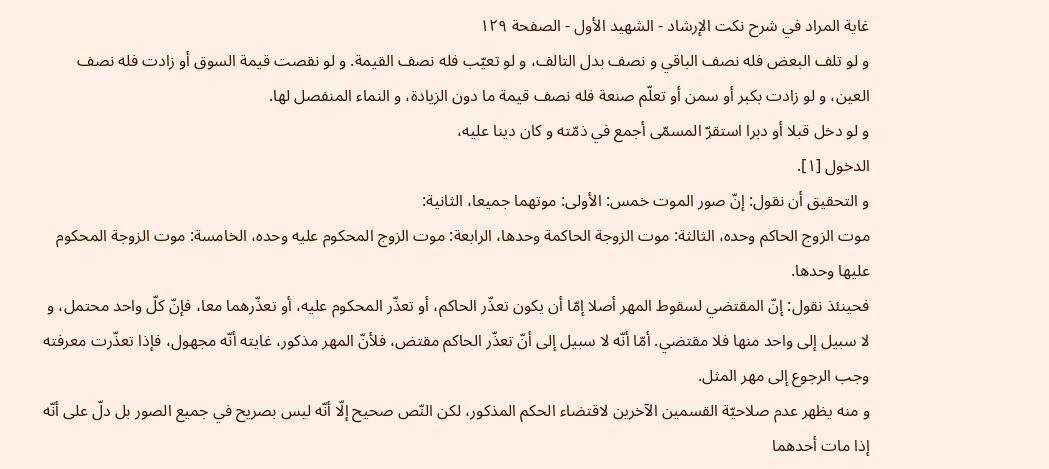غاية المراد في شرح نكت الإرشاد - الشهيد الأول - الصفحة ١٢٩
و لو تلف البعض فله نصف الباقي و نصف بدل التالف، و لو تعيّب فله نصف القيمة. و لو نقصت قيمة السوق أو زادت فله نصف العين، و لو زادت بكبر أو سمن أو تعلّم صنعة فله نصف قيمة ما دون الزيادة، و النماء المنفصل لها.
و لو دخل قبلا أو دبرا استقرّ المسمّى أجمع في ذمّته و كان دينا عليه،
الدخول [١].
و التحقيق أن نقول: إنّ صور الموت خمس: الأولى: موتهما جميعا، الثانية:
موت الزوج الحاكم وحده، الثالثة: موت الزوجة الحاكمة وحدها، الرابعة: موت الزوج المحكوم عليه وحده، الخامسة: موت الزوجة المحكوم عليها وحدها.
فحينئذ نقول: إنّ المقتضي لسقوط المهر أصلا إمّا أن يكون تعذّر الحاكم، أو تعذّر المحكوم عليه، أو تعذّرهما معا، فإنّ كلّ واحد محتمل، و لا سبيل إلى واحد منها فلا مقتضي. أمّا أنّه لا سبيل إلى أنّ تعذّر الحاكم مقتض، فلأنّ المهر مذكور، غايته أنّه مجهول، فإذا تعذّرت معرفته وجب الرجوع إلى مهر المثل.
و منه يظهر عدم صلاحيّة القسمين الآخرين لاقتضاء الحكم المذكور، لكن النّص صحيح إلّا أنّه ليس بصريح في جميع الصور بل دلّ على أنّه إذا مات أحدهما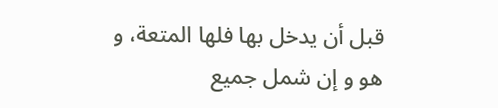قبل أن يدخل بها فلها المتعة، و هو و إن شمل جميع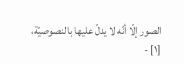الصور إلّا أنّه لا يدلّ عليها بالنصوصيّة،
[١] -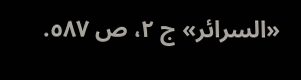«السرائر» ج ٢، ص ٥٨٧.